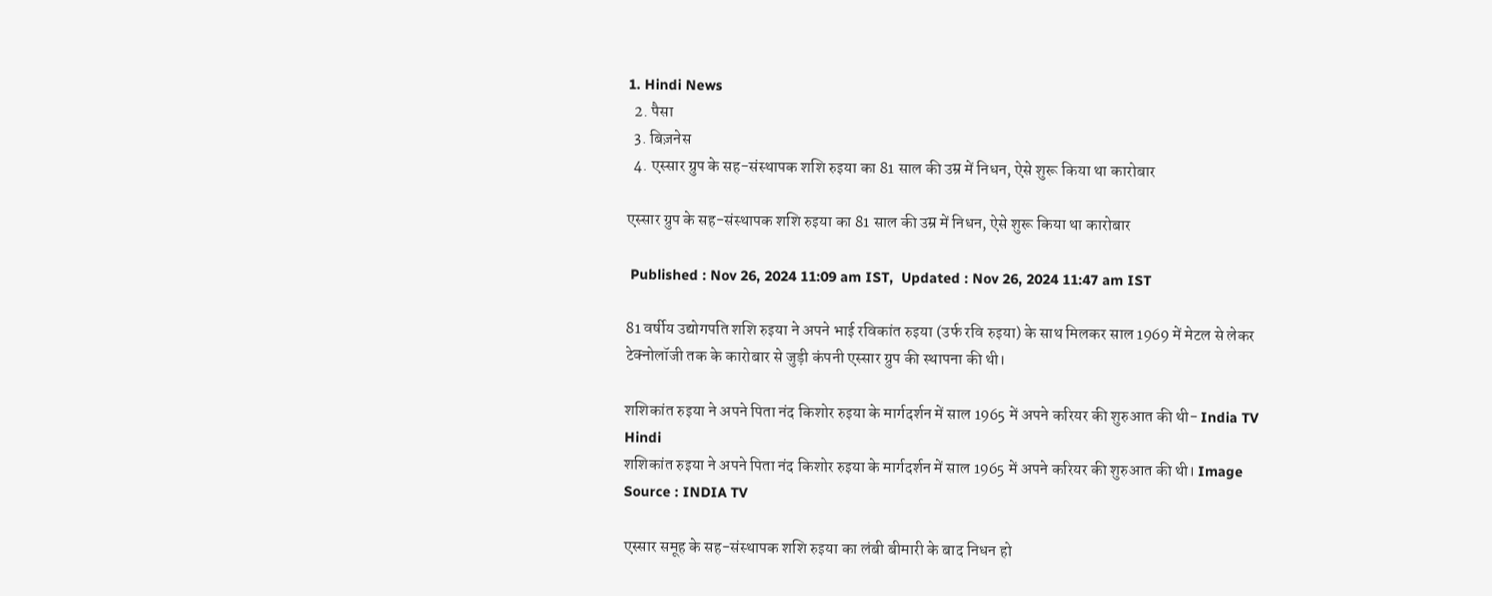1. Hindi News
  2. पैसा
  3. बिज़नेस
  4. एस्सार ग्रुप के सह-संस्थापक शशि रुइया का 81 साल की उम्र में निधन, ऐसे शुरू किया था कारोबार

एस्सार ग्रुप के सह-संस्थापक शशि रुइया का 81 साल की उम्र में निधन, ऐसे शुरू किया था कारोबार

 Published : Nov 26, 2024 11:09 am IST,  Updated : Nov 26, 2024 11:47 am IST

81 वर्षीय उद्योगपति शशि रुइया ने अपने भाई रविकांत रुइया (उर्फ रवि रुइया) के साथ मिलकर साल 1969 में मेटल से लेकर टेक्नोलॉजी तक के कारोबार से जुड़ी कंपनी एस्सार ग्रुप की स्थापना की थी।

शशिकांत रुइया ने अपने पिता नंद किशोर रुइया के मार्गदर्शन में साल 1965 में अपने करियर की शुरुआत की थी- India TV Hindi
शशिकांत रुइया ने अपने पिता नंद किशोर रुइया के मार्गदर्शन में साल 1965 में अपने करियर की शुरुआत की थी। Image Source : INDIA TV

एस्सार समूह के सह-संस्थापक शशि रुइया का लंबी बीमारी के बाद निधन हो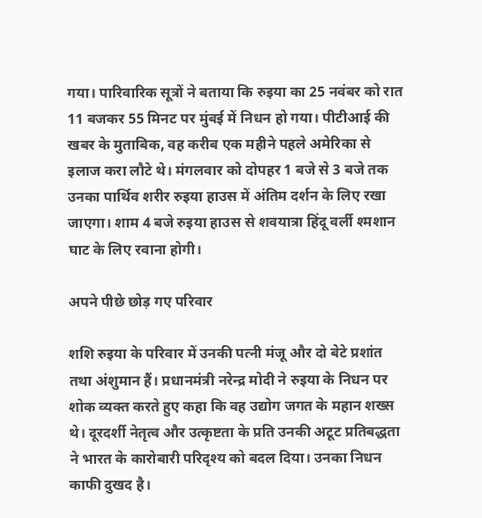गया। पारिवारिक सूत्रों ने बताया कि रुइया का 25 नवंबर को रात 11 बजकर 55 मिनट पर मुंबई में निधन हो गया। पीटीआई की खबर के मुताबिक, वह करीब एक महीने पहले अमेरिका से इलाज करा लौटे थे। मंगलवार को दोपहर 1 बजे से 3 बजे तक उनका पार्थिव शरीर रुइया हाउस में अंतिम दर्शन के लिए रखा जाएगा। शाम 4 बजे रुइया हाउस से शवयात्रा हिंदू वर्ली श्मशान घाट के लिए रवाना होगी।

अपने पीछे छोड़ गए परिवार

शशि रुइया के परिवार में उनकी पत्नी मंजू और दो बेटे प्रशांत तथा अंशुमान हैं। प्रधानमंत्री नरेन्द्र मोदी ने रुइया के निधन पर शोक व्यक्त करते हुए कहा कि वह उद्योग जगत के महान शख्स थे। दूरदर्शी नेतृत्व और उत्कृष्टता के प्रति उनकी अटूट प्रतिबद्धता ने भारत के कारोबारी परिदृश्य को बदल दिया। उनका निधन काफी दुखद है।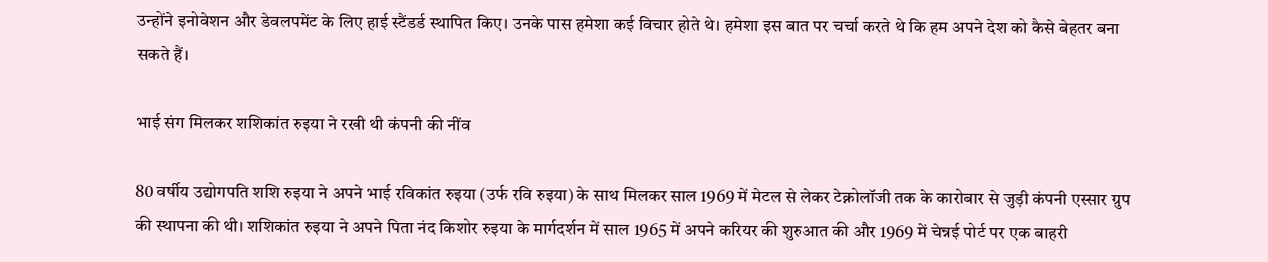उन्होंने इनोवेशन और डेवलपमेंट के लिए हाई स्टैंडर्ड स्थापित किए। उनके पास हमेशा कई विचार होते थे। हमेशा इस बात पर चर्चा करते थे कि हम अपने देश को कैसे बेहतर बना सकते हैं।

भाई संग मिलकर शशिकांत रुइया ने रखी थी कंपनी की नींव

80 वर्षीय उद्योगपति शशि रुइया ने अपने भाई रविकांत रुइया (उर्फ रवि रुइया) के साथ मिलकर साल 1969 में मेटल से लेकर टेक्नोलॉजी तक के कारोबार से जुड़ी कंपनी एस्सार ग्रुप की स्थापना की थी। शशिकांत रुइया ने अपने पिता नंद किशोर रुइया के मार्गदर्शन में साल 1965 में अपने करियर की शुरुआत की और 1969 में चेन्नई पोर्ट पर एक बाहरी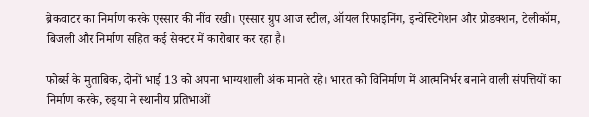ब्रेकवाटर का निर्माण करके एस्सार की नींव रखी। एस्सार ग्रुप आज स्टील, ऑयल रिफाइनिंग, इन्वेस्टिगेशन और प्रोडक्शन, टेलीकॉम, बिजली और निर्माण सहित कई सेक्टर में कारोबार कर रहा है।

फोर्ब्स के मुताबिक, दोनों भाई 13 को अपना भाग्यशाली अंक मानते रहे। भारत को विनिर्माण में आत्मनिर्भर बनाने वाली संपत्तियों का निर्माण करके, रुइया ने स्थानीय प्रतिभाओं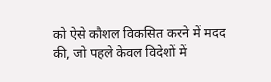को ऐसे कौशल विकसित करने में मदद की, जो पहले केवल विदेशों में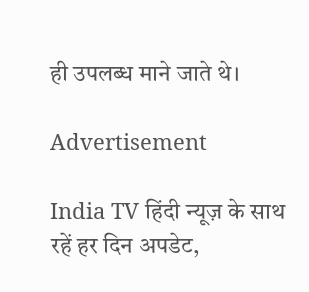ही उपलब्ध माने जाते थे।

Advertisement

India TV हिंदी न्यूज़ के साथ रहें हर दिन अपडेट,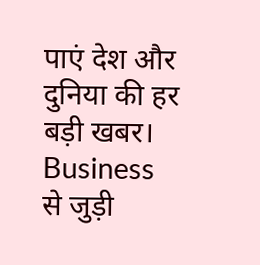पाएं देश और दुनिया की हर बड़ी खबर। Business से जुड़ी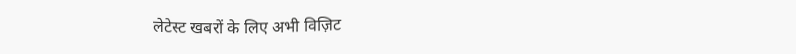लेटेस्ट खबरों के लिए अभी विज़िट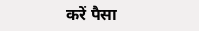करें पैसा